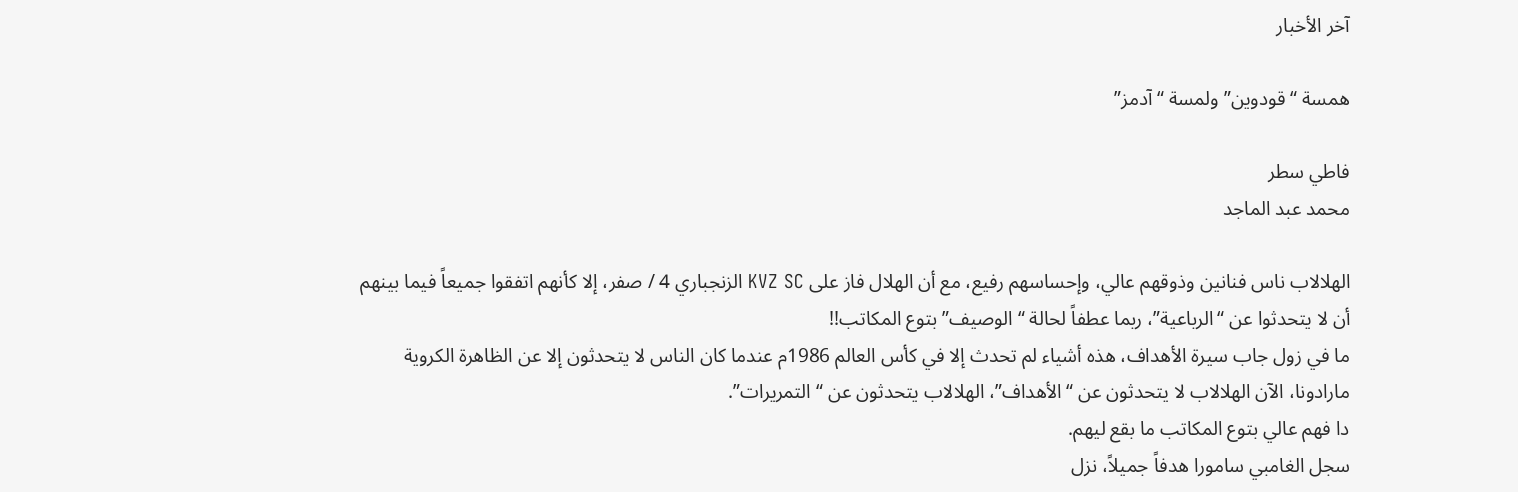آخر الأخبار

همسة “قودوين” ولمسة “آدمز”

فاطي سطر
محمد عبد الماجد

الهلالاب ناس فنانين وذوقهم عالي، وإحساسهم رفيع، مع أن الهلال فاز على KVZ SC الزنجباري 4 / صفر، إلا كأنهم اتفقوا جميعاً فيما بينهم أن لا يتحدثوا عن “الرباعية”، ربما عطفاً لحالة “الوصيف” بتوع المكاتب!!
ما في زول جاب سيرة الأهداف، هذه أشياء لم تحدث إلا في كأس العالم 1986م عندما كان الناس لا يتحدثون إلا عن الظاهرة الكروية مارادونا، الآن الهلالاب لا يتحدثون عن “الأهداف”، الهلالاب يتحدثون عن “التمريرات”.
دا فهم عالي بتوع المكاتب ما بقع ليهم.
سجل الغامبي سامورا هدفاً جميلاً، نزل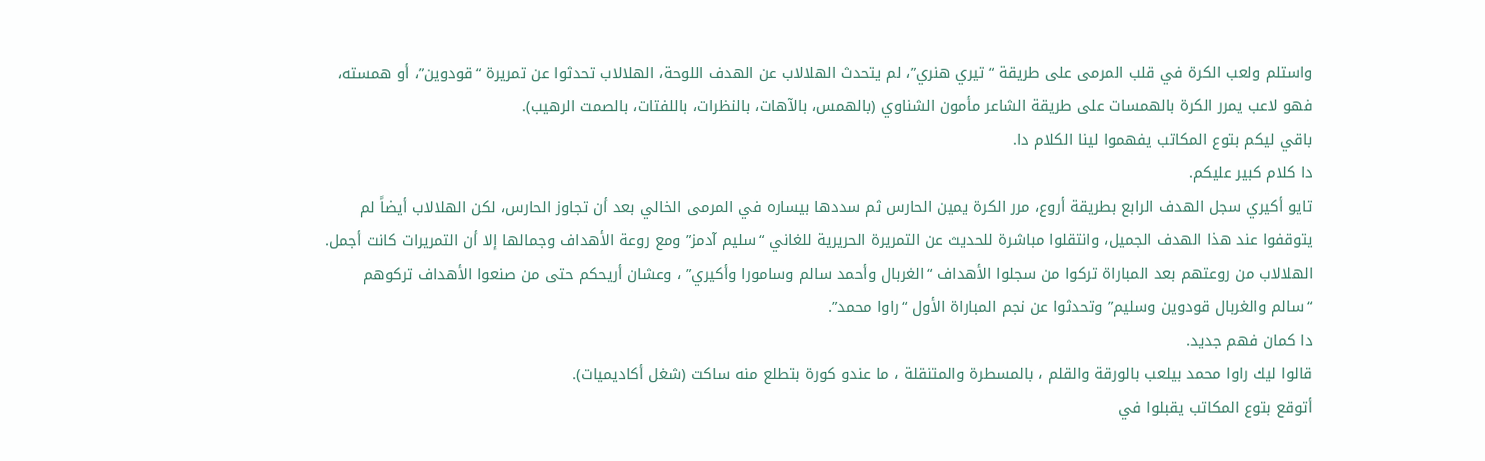واستلم ولعب الكرة في قلب المرمى على طريقة “تيري هنري”، لم يتحدث الهلالاب عن الهدف اللوحة، الهلالاب تحدثوا عن تمريرة “قودوين”، أو همسته، فهو لاعب يمرر الكرة بالهمسات على طريقة الشاعر مأمون الشناوي (بالهمس، بالآهات، بالنظرات، باللفتات، بالصمت الرهيب).
باقي ليكم بتوع المكاتب يفهموا لينا الكلام دا.
دا كلام كبير عليكم.
تايو أكيري سجل الهدف الرابع بطريقة أروع، مرر الكرة يمين الحارس ثم سددها بيساره في المرمى الخالي بعد أن تجاوز الحارس، لكن الهلالاب أيضاً لم يتوقفوا عند هذا الهدف الجميل، وانتقلوا مباشرة للحديث عن التمريرة الحريرية للغاني “سليم آدمز” ومع روعة الأهداف وجمالها إلا أن التمريرات كانت أجمل.
الهلالاب من روعتهم بعد المباراة تركوا من سجلوا الأهداف “الغربال وأحمد سالم وسامورا وأكيري” ، وعشان أريحكم حتى من صنعوا الأهداف تركوهم “سالم والغربال قودوين وسليم” وتحدثوا عن نجم المباراة الأول “راوا محمد”.
دا كمان فهم جديد.
قالوا ليك راوا محمد بيلعب بالورقة والقلم ، بالمسطرة والمتنقلة ، ما عندو كورة بتطلع منه ساكت (شغل أكاديميات).
أتوقع بتوع المكاتب يقبلوا في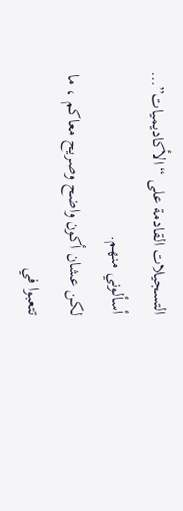التسجيلات القادمة على “الأكاديميات”… أسألوني منهم.
لكن عشان أكون واضح وصريح معاكم ، ما تتعبوا في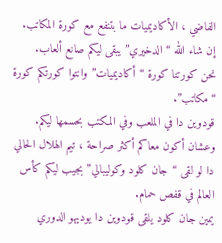الفاضي ، الأكاديميات ما بتنفع مع كورة المكاتب.
إن شاء الله “الدخيري” يبقى ليكم صانع ألعاب.
نحن كورتنا كورة “أكاديميات” وانتوا كورتكم كورة “مكاتب”.
قودوين دا في الملعب وفي المكتب بحسمها ليكم.
وعشان أكون معاكم أكثر صراحة ، تيم الهلال الحالي دا لو لقى “جان كلود وكوليبالي” بجيب ليكم كأس العالم في قفص حمام.
يمين جان كلود يلقى قودوين دا يوديهو الدوري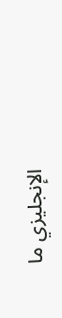الإنجليزي ما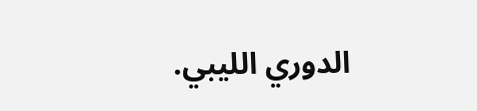الدوري الليبي.